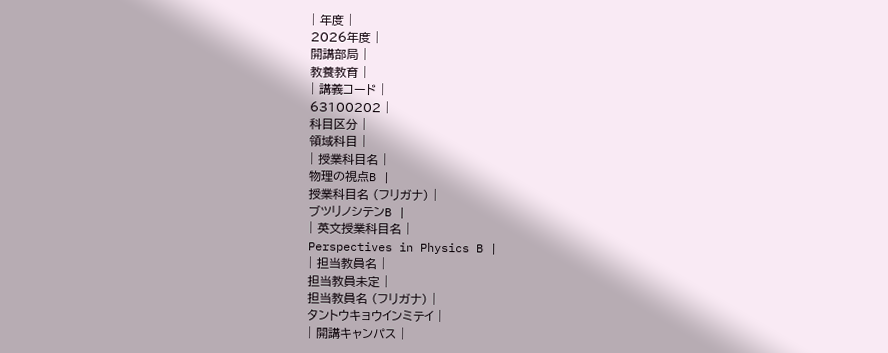| 年度 |
2026年度 |
開講部局 |
教養教育 |
| 講義コード |
63100202 |
科目区分 |
領域科目 |
| 授業科目名 |
物理の視点B |
授業科目名 (フリガナ) |
ブツリノシテンB |
| 英文授業科目名 |
Perspectives in Physics B |
| 担当教員名 |
担当教員未定 |
担当教員名 (フリガナ) |
タントウキョウインミテイ |
| 開講キャンパス |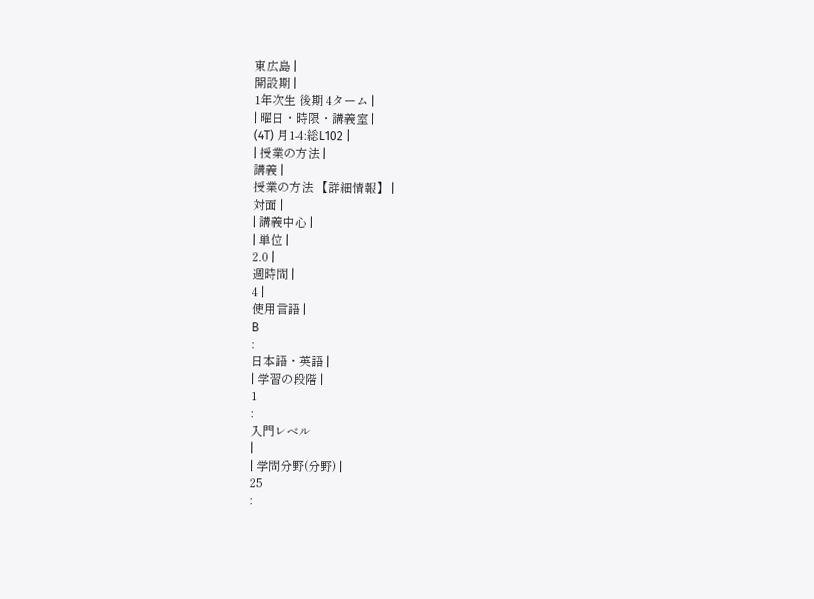東広島 |
開設期 |
1年次生 後期 4ターム |
| 曜日・時限・講義室 |
(4T) 月1-4:総L102 |
| 授業の方法 |
講義 |
授業の方法 【詳細情報】 |
対面 |
| 講義中心 |
| 単位 |
2.0 |
週時間 |
4 |
使用言語 |
B
:
日本語・英語 |
| 学習の段階 |
1
:
入門レベル
|
| 学問分野(分野) |
25
: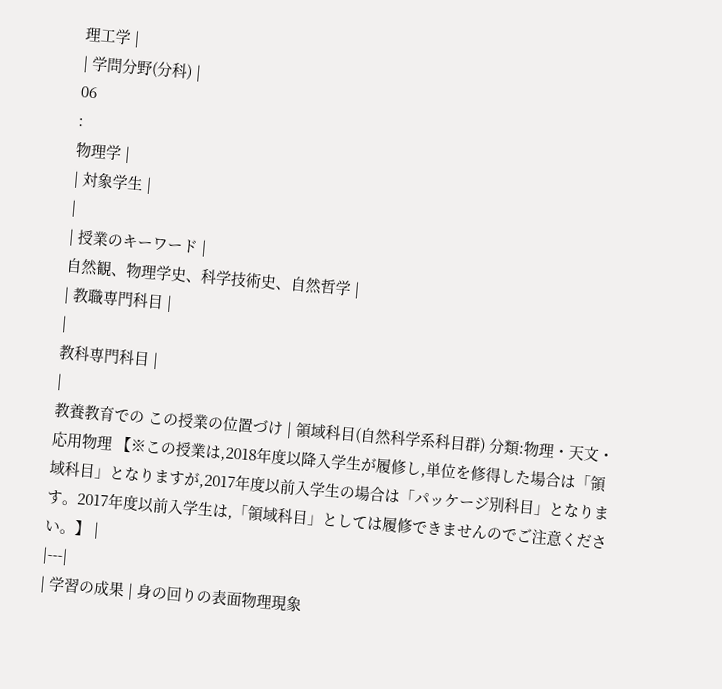理工学 |
| 学問分野(分科) |
06
:
物理学 |
| 対象学生 |
|
| 授業のキーワード |
自然観、物理学史、科学技術史、自然哲学 |
| 教職専門科目 |
|
教科専門科目 |
|
教養教育での この授業の位置づけ | 領域科目(自然科学系科目群) 分類:物理・天文・応用物理 【※この授業は,2018年度以降入学生が履修し,単位を修得した場合は「領域科目」となりますが,2017年度以前入学生の場合は「パッケージ別科目」となります。2017年度以前入学生は,「領域科目」としては履修できませんのでご注意ください。】 |
|---|
| 学習の成果 | 身の回りの表面物理現象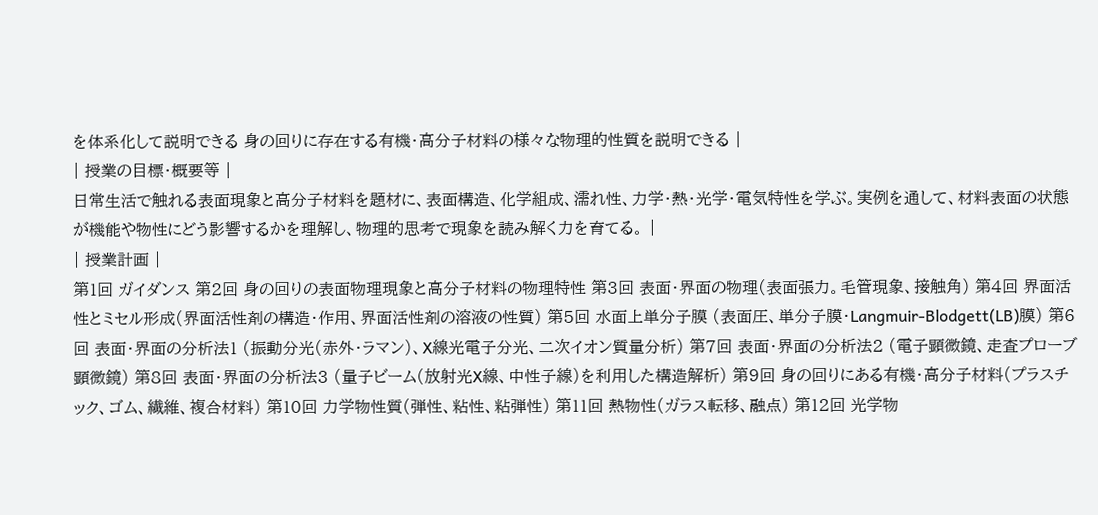を体系化して説明できる 身の回りに存在する有機・高分子材料の様々な物理的性質を説明できる |
| 授業の目標・概要等 |
日常生活で触れる表面現象と高分子材料を題材に、表面構造、化学組成、濡れ性、力学・熱・光学・電気特性を学ぶ。実例を通して、材料表面の状態が機能や物性にどう影響するかを理解し、物理的思考で現象を読み解く力を育てる。 |
| 授業計画 |
第1回 ガイダンス 第2回 身の回りの表面物理現象と高分子材料の物理特性 第3回 表面・界面の物理(表面張力。毛管現象、接触角) 第4回 界面活性とミセル形成(界面活性剤の構造・作用、界面活性剤の溶液の性質) 第5回 水面上単分子膜 (表面圧、単分子膜・Langmuir-Blodgett(LB)膜) 第6回 表面・界面の分析法1 (振動分光(赤外・ラマン)、X線光電子分光、二次イオン質量分析) 第7回 表面・界面の分析法2 (電子顕微鏡、走査プローブ顕微鏡) 第8回 表面・界面の分析法3 (量子ビーム(放射光X線、中性子線)を利用した構造解析) 第9回 身の回りにある有機・高分子材料(プラスチック、ゴム、繊維、複合材料) 第10回 力学物性質(弾性、粘性、粘弾性) 第11回 熱物性(ガラス転移、融点) 第12回 光学物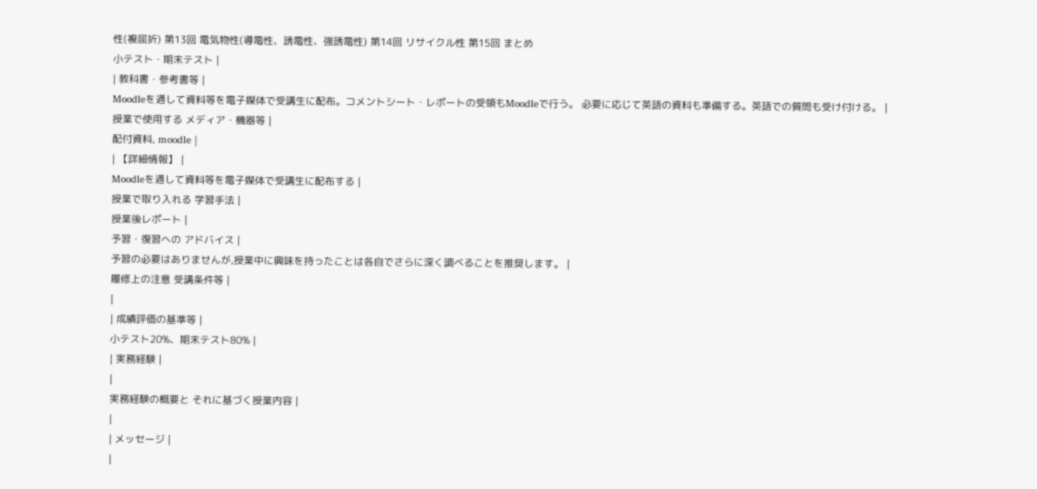性(複屈折) 第13回 電気物性(導電性、誘電性、強誘電性) 第14回 リサイクル性 第15回 まとめ
小テスト・期末テスト |
| 教科書・参考書等 |
Moodleを通して資料等を電子媒体で受講生に配布。コメントシート・レポートの受領もMoodleで行う。 必要に応じて英語の資料も準備する。英語での質問も受け付ける。 |
授業で使用する メディア・機器等 |
配付資料, moodle |
| 【詳細情報】 |
Moodleを通して資料等を電子媒体で受講生に配布する |
授業で取り入れる 学習手法 |
授業後レポート |
予習・復習への アドバイス |
予習の必要はありませんが,授業中に興味を持ったことは各自でさらに深く調べることを推奨します。 |
履修上の注意 受講条件等 |
|
| 成績評価の基準等 |
小テスト20%、期末テスト80% |
| 実務経験 |
|
実務経験の概要と それに基づく授業内容 |
|
| メッセージ |
|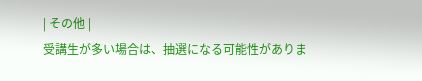| その他 |
受講生が多い場合は、抽選になる可能性がありま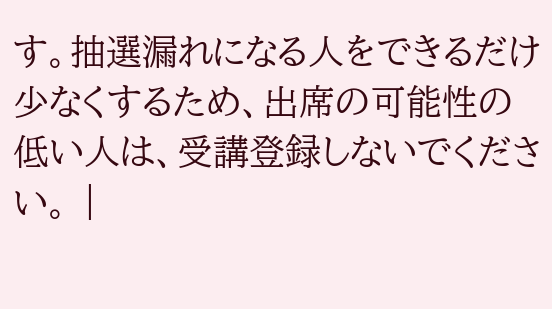す。抽選漏れになる人をできるだけ少なくするため、出席の可能性の低い人は、受講登録しないでください。 |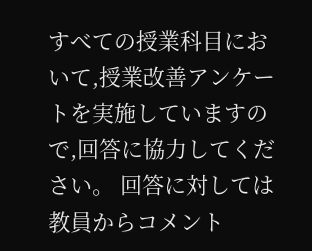すべての授業科目において,授業改善アンケートを実施していますので,回答に協力してください。 回答に対しては教員からコメント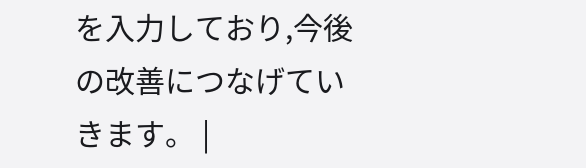を入力しており,今後の改善につなげていきます。 |